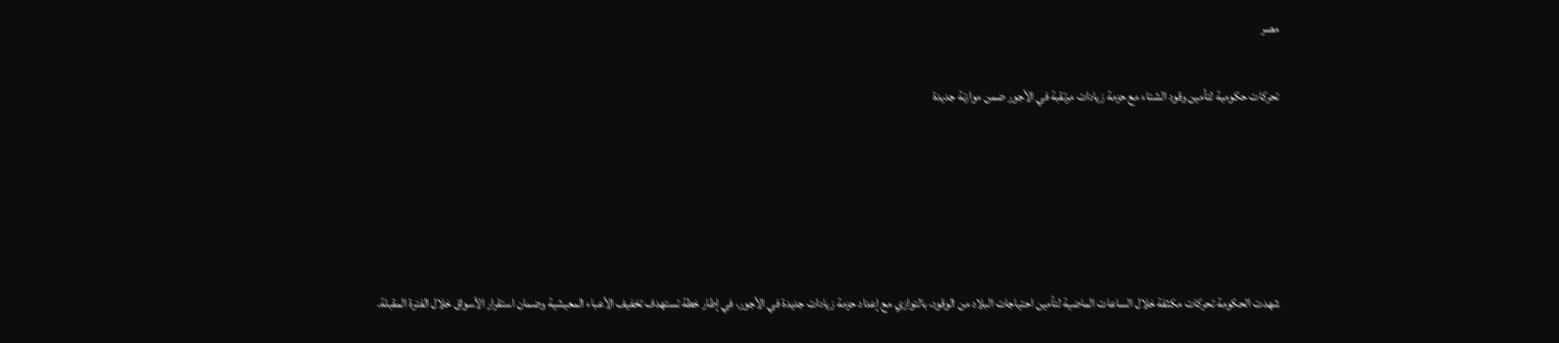مصر

تحركات حكومية لتأمين وقود الشتاء مع حزمة زيادات مرتقبة في الأجور ضمن موازنة جديدة





شهدت الحكومة تحركات مكثفة خلال الساعات الماضية لتأمين احتياجات البلاد من الوقود، بالتوازي مع إعداد حزمة زيادات جديدة في الأجور، في إطار خطة تستهدف تخفيف الأعباء المعيشية وضمان استقرار الأسواق خلال الفترة المقبلة.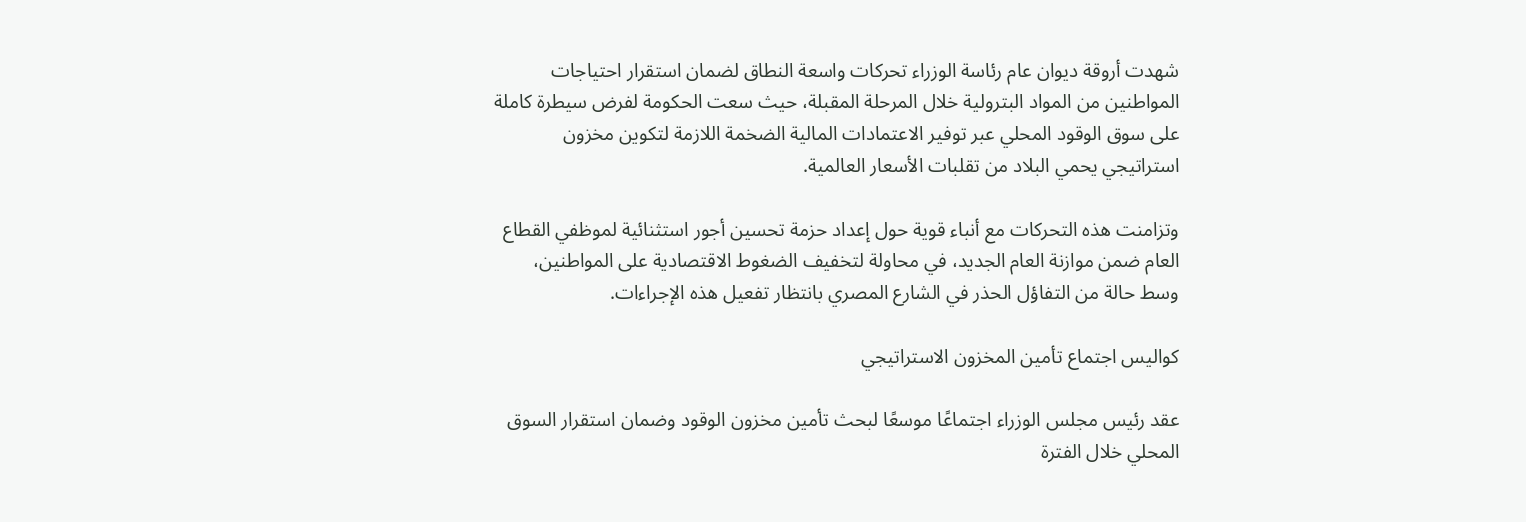شهدت أروقة ديوان عام رئاسة الوزراء تحركات واسعة النطاق لضمان استقرار احتياجات المواطنين من المواد البترولية خلال المرحلة المقبلة، حيث سعت الحكومة لفرض سيطرة كاملة على سوق الوقود المحلي عبر توفير الاعتمادات المالية الضخمة اللازمة لتكوين مخزون استراتيجي يحمي البلاد من تقلبات الأسعار العالمية.

وتزامنت هذه التحركات مع أنباء قوية حول إعداد حزمة تحسين أجور استثنائية لموظفي القطاع العام ضمن موازنة العام الجديد، في محاولة لتخفيف الضغوط الاقتصادية على المواطنين، وسط حالة من التفاؤل الحذر في الشارع المصري بانتظار تفعيل هذه الإجراءات.

كواليس اجتماع تأمين المخزون الاستراتيجي

عقد رئيس مجلس الوزراء اجتماعًا موسعًا لبحث تأمين مخزون الوقود وضمان استقرار السوق المحلي خلال الفترة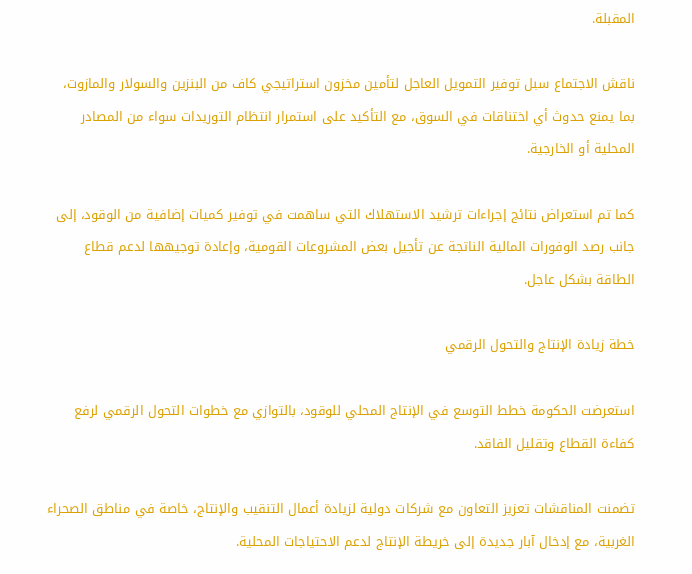المقبلة.

ناقش الاجتماع سبل توفير التمويل العاجل لتأمين مخزون استراتيجي كاف من البنزين والسولار والمازوت، بما يمنع حدوث أي اختناقات في السوق، مع التأكيد على استمرار انتظام التوريدات سواء من المصادر المحلية أو الخارجية.

كما تم استعراض نتائج إجراءات ترشيد الاستهلاك التي ساهمت في توفير كميات إضافية من الوقود، إلى جانب رصد الوفورات المالية الناتجة عن تأجيل بعض المشروعات القومية، وإعادة توجيهها لدعم قطاع الطاقة بشكل عاجل.

خطة زيادة الإنتاج والتحول الرقمي

استعرضت الحكومة خطط التوسع في الإنتاج المحلي للوقود، بالتوازي مع خطوات التحول الرقمي لرفع كفاءة القطاع وتقليل الفاقد.

تضمنت المناقشات تعزيز التعاون مع شركات دولية لزيادة أعمال التنقيب والإنتاج، خاصة في مناطق الصحراء الغربية، مع إدخال آبار جديدة إلى خريطة الإنتاج لدعم الاحتياجات المحلية.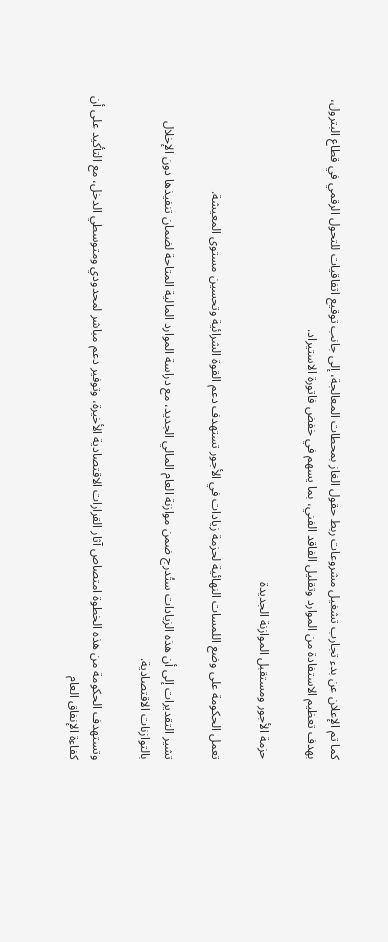كما تم الإعلان عن بدء تجارب تشغيل مشروعات ربط حقول الغاز بمحطات المعالجة، إلى جانب توقيع اتفاقيات للتحول الرقمي في قطاع البترول، بهدف تعظيم الاستفادة من الموارد وتقليل الفاقد الفني، بما يسهم في خفض فاتورة الاستيراد.

حزمة الأجور ومستقبل الموازنة الجديدة

تعمل الحكومة على وضع اللمسات النهائية لحزمة زيادات في الأجور تستهدف دعم القوة الشرائية وتحسين مستوى المعيشة.

تشير التقديرات إلى أن هذه الزيادات ستُدرج ضمن موازنة العام المالي الجديد، مع دراسة الموارد المالية المتاحة لضمان تنفيذها دون الإخلال بالتوازنات الاقتصادية.

وتستهدف الحكومة من هذه الخطوة امتصاص آثار القرارات الاقتصادية الأخيرة، وتوفير دعم مباشر لمحدودي ومتوسطي الدخل، مع التأكيد على أن كفاءة الإنفاق العام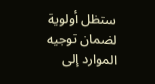ستظل أولوية لضمان توجيه الموارد إلى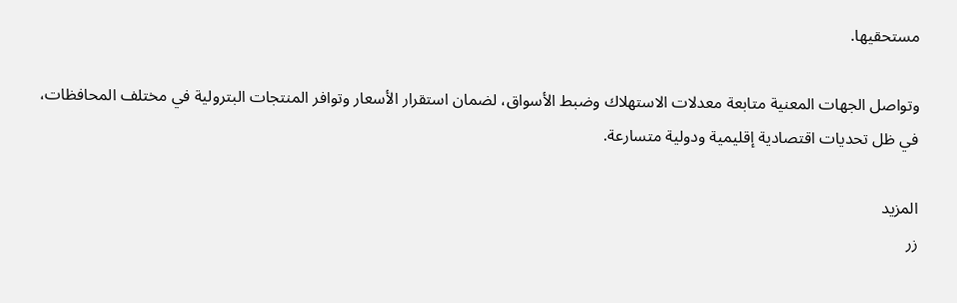مستحقيها.

وتواصل الجهات المعنية متابعة معدلات الاستهلاك وضبط الأسواق، لضمان استقرار الأسعار وتوافر المنتجات البترولية في مختلف المحافظات، في ظل تحديات اقتصادية إقليمية ودولية متسارعة.

المزيد
زر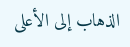الذهاب إلى الأعلى